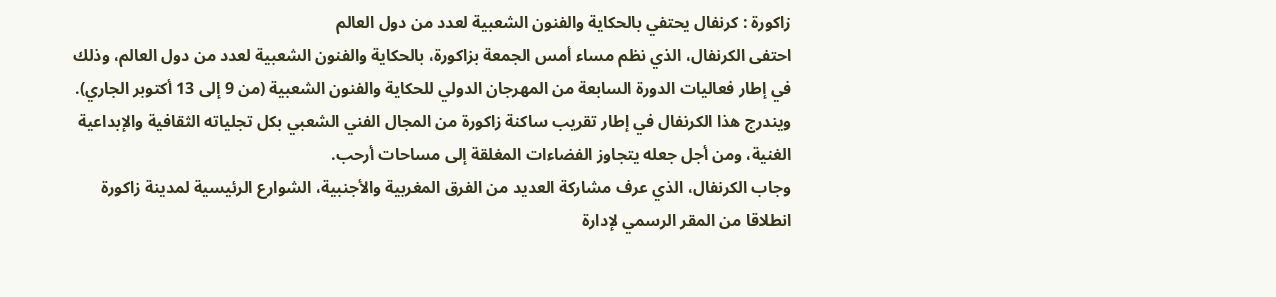زاكورة : كرنفال يحتفي بالحكاية والفنون الشعبية لعدد من دول العالم
احتفى الكرنفال، الذي نظم مساء أمس الجمعة بزاكورة، بالحكاية والفنون الشعبية لعدد من دول العالم، وذلك في إطار فعاليات الدورة السابعة من المهرجان الدولي للحكاية والفنون الشعبية (من 9 إلى 13 أكتوبر الجاري).
ويندرج هذا الكرنفال في إطار تقريب ساكنة زاكورة من المجال الفني الشعبي بكل تجلياته الثقافية والإبداعية الغنية، ومن أجل جعله يتجاوز الفضاءات المغلقة إلى مساحات أرحب.
وجاب الكرنفال، الذي عرف مشاركة العديد من الفرق المغربية والأجنبية، الشوارع الرئيسية لمدينة زاكورة انطلاقا من المقر الرسمي لإدارة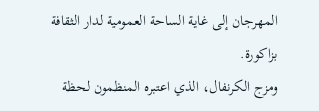المهرجان إلى غاية الساحة العمومية لدار الثقافة بزاكورة.
ومزج الكرنفال، الذي اعتبره المنظمون لحظة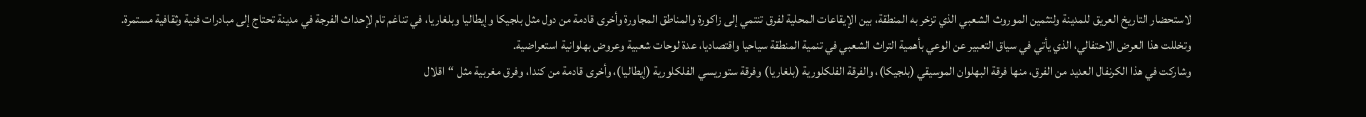لاستحضار التاريخ العريق للمدينة ولتثمين الموروث الشعبي الذي تزخر به المنطقة، بين الإيقاعات المحلية لفرق تنتمي إلى زاكورة والمناطق المجاورة وأخرى قادمة من دول مثل بلجيكا وإيطاليا وبلغاريا، في تناغم تام لإحداث الفرجة في مدينة تحتاج إلى مبادرات فنية وثقافية مستمرة.
وتخللت هذا العرض الاحتفالي، الذي يأتي في سياق التعبير عن الوعي بأهمية التراث الشعبي في تنمية المنطقة سياحيا واقتصاديا، عدة لوحات شعبية وعروض بهلوانية استعراضية.
وشاركت في هذا الكرنفال العديد من الفرق، منها فرقة البهلوان الموسيقي (بلجيكا)، والفرقة الفلكلورية (بلغاريا) وفرقة ستوريسي الفلكلورية (إيطاليا)، وأخرى قادمة من كندا، وفرق مغربية مثل “اقلال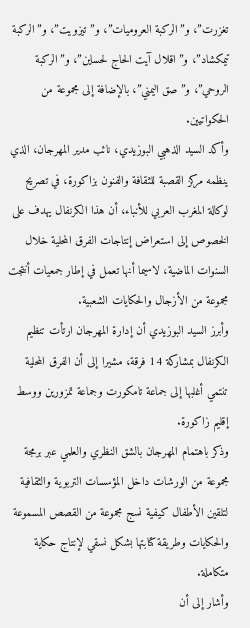تغزرت”، و”الركبة العروميات”، و”تيزويت”، و”الركبة تيمكشاد”، و”اقلال آيت الحاج لحساين”، و”الركبة الروحي”، و”صق اليمني”، بالإضافة إلى مجموعة من الحكواتيين.
وأكد السيد الذهبي البوزيدي، نائب مدير المهرجان، الذي ينظمه مركز القصبة للثقافة والفنون بزاكورة، في تصريح لوكالة المغرب العربي للأنباء، أن هذا الكرنفال يهدف على الخصوص إلى استعراض إنتاجات الفرق المحلية خلال السنوات الماضية، لاسيما أنها تعمل في إطار جمعيات أنتجت مجموعة من الأزجال والحكايات الشعبية.
وأبرز السيد البوزيدي أن إدارة المهرجان ارتأت تنظيم الكرنفال بمشاركة 14 فرقة، مشيرا إلى أن الفرق المحلية تنتمي أغلبها إلى جماعة تامكورت وجماعة تمزورين ووسط إقليم زاكورة.
وذكر باهتمام المهرجان بالشق النظري والعلمي عبر برمجة مجموعة من الورشات داخل المؤسسات التربوية والثقافية لتلقين الأطفال كيفية نسج مجموعة من القصص المسموعة والحكايات وطريقة كتابتها بشكل نسقي لإنتاج حكاية متكاملة.
وأشار إلى أن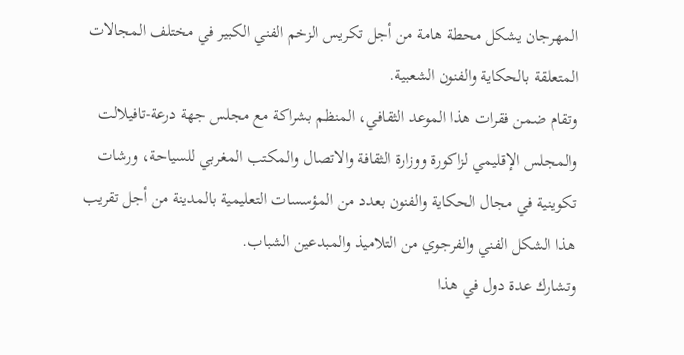المهرجان يشكل محطة هامة من أجل تكريس الزخم الفني الكبير في مختلف المجالات المتعلقة بالحكاية والفنون الشعبية.
وتقام ضمن فقرات هذا الموعد الثقافي، المنظم بشراكة مع مجلس جهة درعة-تافيلالت والمجلس الإقليمي لزاكورة ووزارة الثقافة والاتصال والمكتب المغربي للسياحة، ورشات تكوينية في مجال الحكاية والفنون بعدد من المؤسسات التعليمية بالمدينة من أجل تقريب هذا الشكل الفني والفرجوي من التلاميذ والمبدعين الشباب.
وتشارك عدة دول في هذا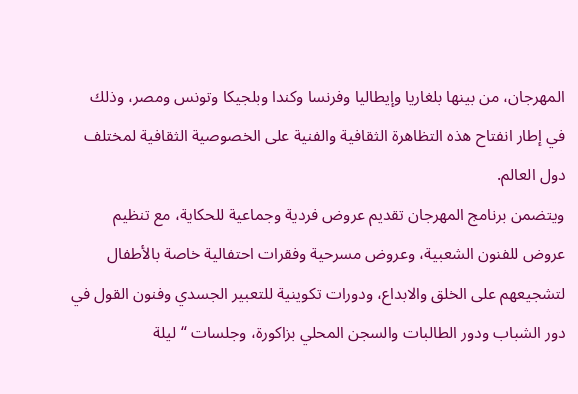المهرجان، من بينها بلغاريا وإيطاليا وفرنسا وكندا وبلجيكا وتونس ومصر، وذلك في إطار انفتاح هذه التظاهرة الثقافية والفنية على الخصوصية الثقافية لمختلف دول العالم.
ويتضمن برنامج المهرجان تقديم عروض فردية وجماعية للحكاية، مع تنظيم عروض للفنون الشعبية، وعروض مسرحية وفقرات احتفالية خاصة بالأطفال لتشجيعهم على الخلق والابداع، ودورات تكوينية للتعبير الجسدي وفنون القول في دور الشباب ودور الطالبات والسجن المحلي بزاكورة، وجلسات “ليلة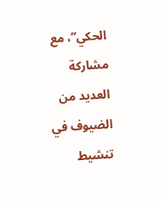الحكي”، مع مشاركة العديد من الضيوف في تنشيط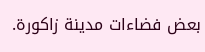بعض فضاءات مدينة زاكورة.